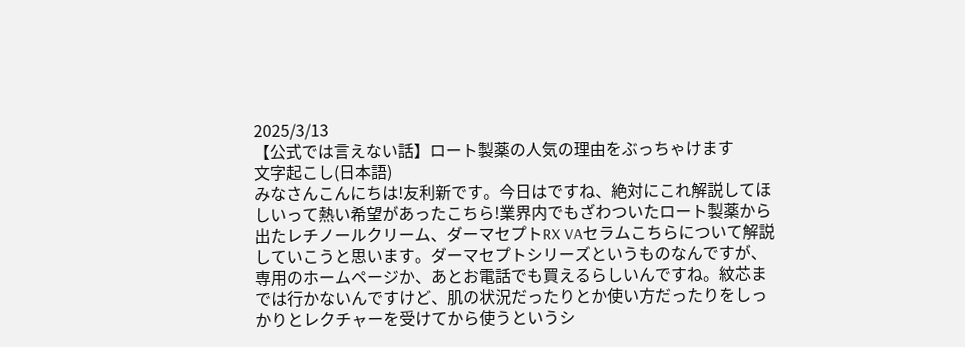2025/3/13
【公式では言えない話】ロート製薬の人気の理由をぶっちゃけます
文字起こし(日本語)
みなさんこんにちは!友利新です。今日はですね、絶対にこれ解説してほしいって熱い希望があったこちら!業界内でもざわついたロート製薬から出たレチノールクリーム、ダーマセプトRX VAセラムこちらについて解説していこうと思います。ダーマセプトシリーズというものなんですが、専用のホームページか、あとお電話でも買えるらしいんですね。紋芯までは行かないんですけど、肌の状況だったりとか使い方だったりをしっかりとレクチャーを受けてから使うというシ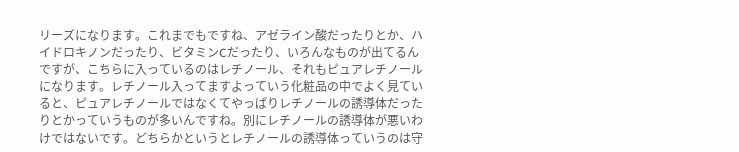リーズになります。これまでもですね、アゼライン酸だったりとか、ハイドロキノンだったり、ビタミンCだったり、いろんなものが出てるんですが、こちらに入っているのはレチノール、それもピュアレチノールになります。レチノール入ってますよっていう化粧品の中でよく見ていると、ピュアレチノールではなくてやっぱりレチノールの誘導体だったりとかっていうものが多いんですね。別にレチノールの誘導体が悪いわけではないです。どちらかというとレチノールの誘導体っていうのは守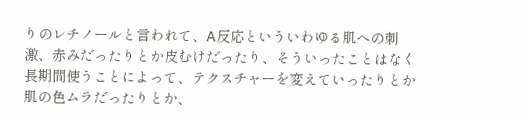りのレチノールと言われて、A反応といういわゆる肌への刺激、赤みだったりとか皮むけだったり、そういったことはなく長期間使うことによって、テクスチャーを変えていったりとか肌の色ムラだったりとか、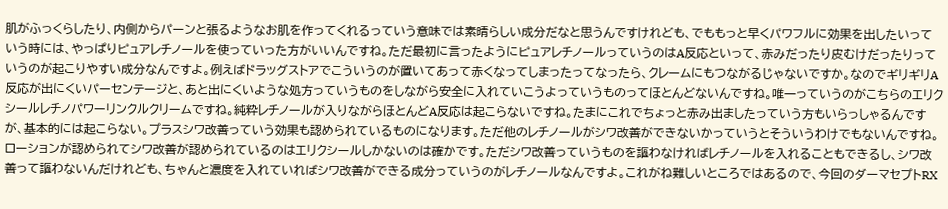肌がふっくらしたり、内側からパーンと張るようなお肌を作ってくれるっていう意味では素晴らしい成分だなと思うんですけれども、でももっと早くパワフルに効果を出したいっていう時には、やっぱりピュアレチノールを使っていった方がいいんですね。ただ最初に言ったようにピュアレチノールっていうのはA反応といって、赤みだったり皮むけだったりっていうのが起こりやすい成分なんですよ。例えばドラッグストアでこういうのが置いてあって赤くなってしまったってなったら、クレームにもつながるじゃないですか。なのでギリギリA反応が出にくいパーセンテージと、あと出にくいような処方っていうものをしながら安全に入れていこうよっていうものってほとんどないんですね。唯一っていうのがこちらのエリクシールレチノパワーリンクルクリームですね。純粋レチノールが入りながらほとんどA反応は起こらないですね。たまにこれでちょっと赤み出ましたっていう方もいらっしゃるんですが、基本的には起こらない。プラスシワ改善っていう効果も認められているものになります。ただ他のレチノールがシワ改善ができないかっていうとそういうわけでもないんですね。ローションが認められてシワ改善が認められているのはエリクシールしかないのは確かです。ただシワ改善っていうものを謳わなければレチノールを入れることもできるし、シワ改善って謳わないんだけれども、ちゃんと濃度を入れていればシワ改善ができる成分っていうのがレチノールなんですよ。これがね難しいところではあるので、今回のダーマセプトRX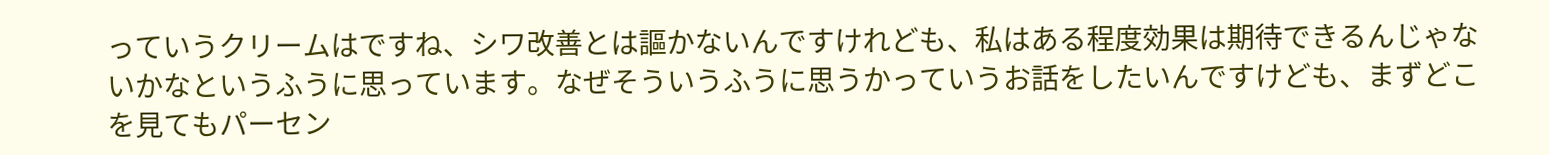っていうクリームはですね、シワ改善とは謳かないんですけれども、私はある程度効果は期待できるんじゃないかなというふうに思っています。なぜそういうふうに思うかっていうお話をしたいんですけども、まずどこを見てもパーセン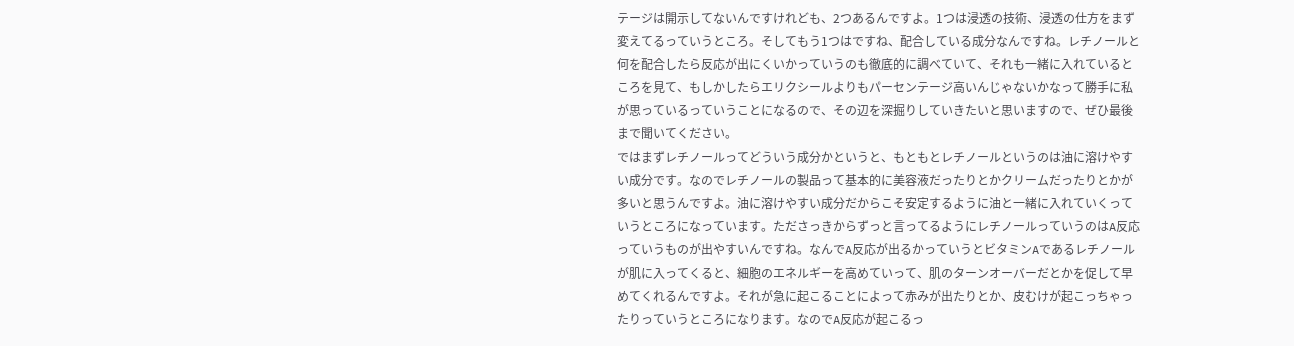テージは開示してないんですけれども、2つあるんですよ。1つは浸透の技術、浸透の仕方をまず変えてるっていうところ。そしてもう1つはですね、配合している成分なんですね。レチノールと何を配合したら反応が出にくいかっていうのも徹底的に調べていて、それも一緒に入れているところを見て、もしかしたらエリクシールよりもパーセンテージ高いんじゃないかなって勝手に私が思っているっていうことになるので、その辺を深掘りしていきたいと思いますので、ぜひ最後まで聞いてください。
ではまずレチノールってどういう成分かというと、もともとレチノールというのは油に溶けやすい成分です。なのでレチノールの製品って基本的に美容液だったりとかクリームだったりとかが多いと思うんですよ。油に溶けやすい成分だからこそ安定するように油と一緒に入れていくっていうところになっています。たださっきからずっと言ってるようにレチノールっていうのはA反応っていうものが出やすいんですね。なんでA反応が出るかっていうとビタミンAであるレチノールが肌に入ってくると、細胞のエネルギーを高めていって、肌のターンオーバーだとかを促して早めてくれるんですよ。それが急に起こることによって赤みが出たりとか、皮むけが起こっちゃったりっていうところになります。なのでA反応が起こるっ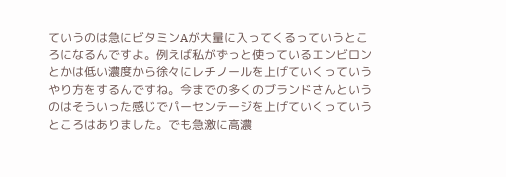ていうのは急にビタミンAが大量に入ってくるっていうところになるんですよ。例えば私がずっと使っているエンビロンとかは低い濃度から徐々にレチノールを上げていくっていうやり方をするんですね。今までの多くのブランドさんというのはそういった感じでパーセンテージを上げていくっていうところはありました。でも急激に高濃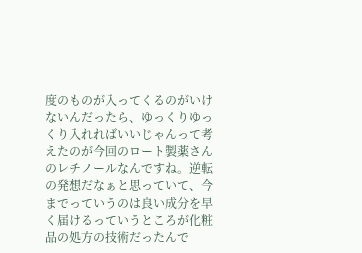度のものが入ってくるのがいけないんだったら、ゆっくりゆっくり入れればいいじゃんって考えたのが今回のロート製薬さんのレチノールなんですね。逆転の発想だなぁと思っていて、今までっていうのは良い成分を早く届けるっていうところが化粧品の処方の技術だったんで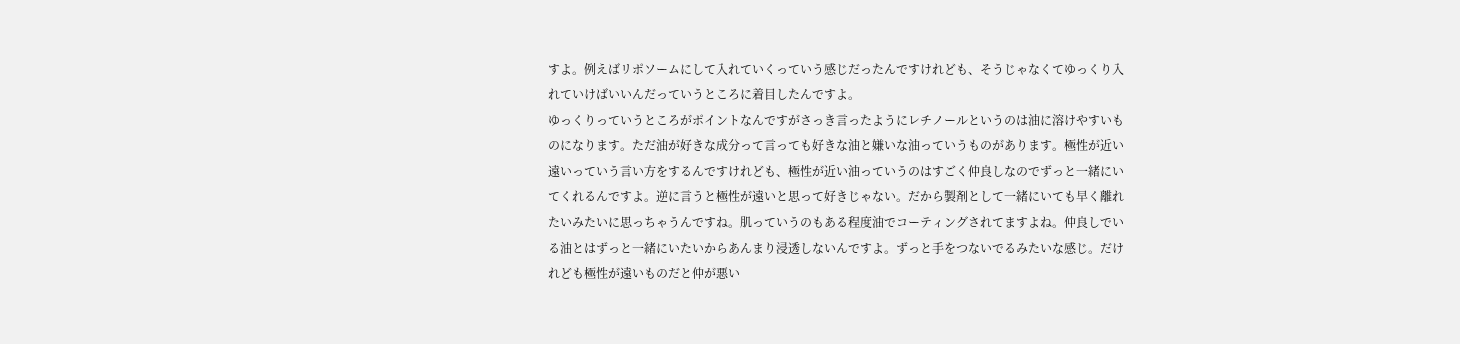すよ。例えばリポソームにして入れていくっていう感じだったんですけれども、そうじゃなくてゆっくり入れていけばいいんだっていうところに着目したんですよ。
ゆっくりっていうところがポイントなんですがさっき言ったようにレチノールというのは油に溶けやすいものになります。ただ油が好きな成分って言っても好きな油と嫌いな油っていうものがあります。極性が近い遠いっていう言い方をするんですけれども、極性が近い油っていうのはすごく仲良しなのでずっと一緒にいてくれるんですよ。逆に言うと極性が遠いと思って好きじゃない。だから製剤として一緒にいても早く離れたいみたいに思っちゃうんですね。肌っていうのもある程度油でコーティングされてますよね。仲良しでいる油とはずっと一緒にいたいからあんまり浸透しないんですよ。ずっと手をつないでるみたいな感じ。だけれども極性が遠いものだと仲が悪い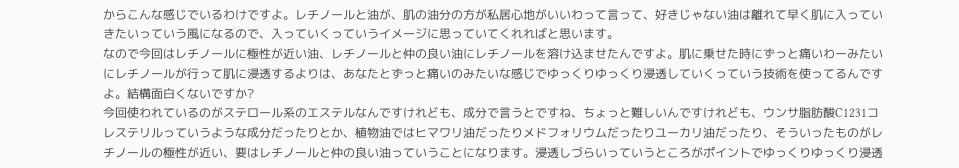からこんな感じでいるわけですよ。レチノールと油が、肌の油分の方が私居心地がいいわって言って、好きじゃない油は離れて早く肌に入っていきたいっていう風になるので、入っていくっていうイメージに思っていてくれればと思います。
なので今回はレチノールに極性が近い油、レチノールと仲の良い油にレチノールを溶け込ませたんですよ。肌に乗せた時にずっと痛いわーみたいにレチノールが行って肌に浸透するよりは、あなたとずっと痛いのみたいな感じでゆっくりゆっくり浸透していくっていう技術を使ってるんですよ。結構面白くないですか?
今回使われているのがステロール系のエステルなんですけれども、成分で言うとですね、ちょっと難しいんですけれども、ウンサ脂肪酸C1231コレステリルっていうような成分だったりとか、植物油ではヒマワリ油だったりメドフォリウムだったりユーカリ油だったり、そういったものがレチノールの極性が近い、要はレチノールと仲の良い油っていうことになります。浸透しづらいっていうところがポイントでゆっくりゆっくり浸透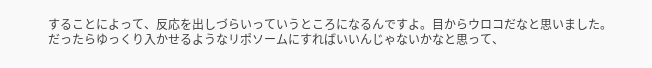することによって、反応を出しづらいっていうところになるんですよ。目からウロコだなと思いました。
だったらゆっくり入かせるようなリポソームにすればいいんじゃないかなと思って、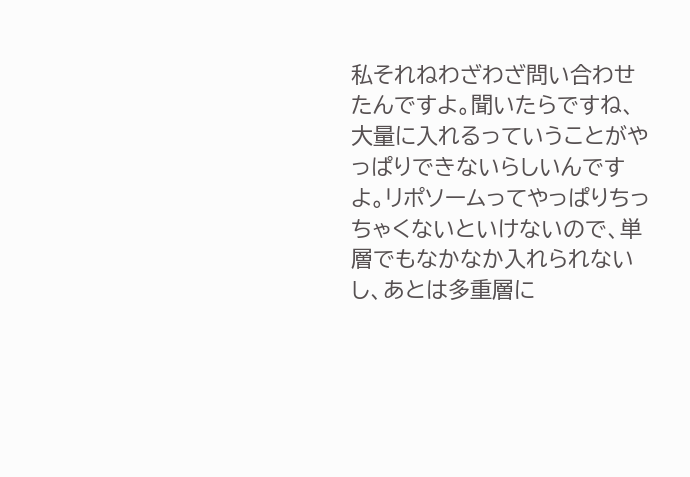私それねわざわざ問い合わせたんですよ。聞いたらですね、大量に入れるっていうことがやっぱりできないらしいんですよ。リポソームってやっぱりちっちゃくないといけないので、単層でもなかなか入れられないし、あとは多重層に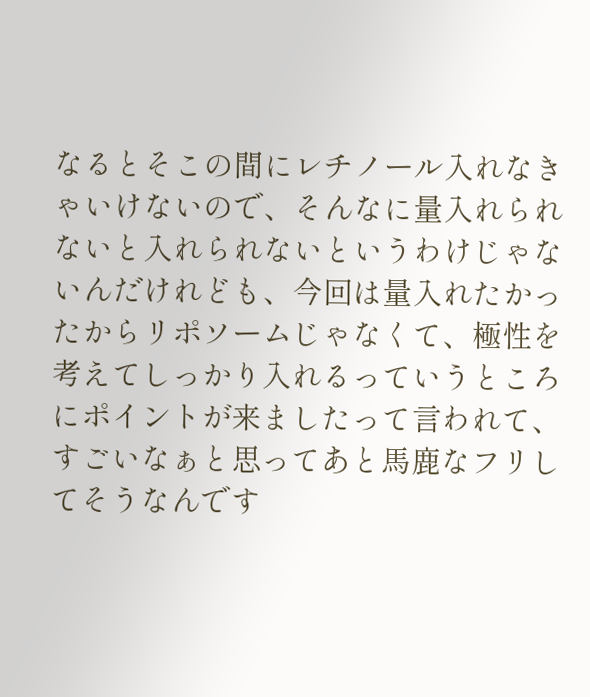なるとそこの間にレチノール入れなきゃいけないので、そんなに量入れられないと入れられないというわけじゃないんだけれども、今回は量入れたかったからリポソームじゃなくて、極性を考えてしっかり入れるっていうところにポイントが来ましたって言われて、すごいなぁと思ってあと馬鹿なフリしてそうなんです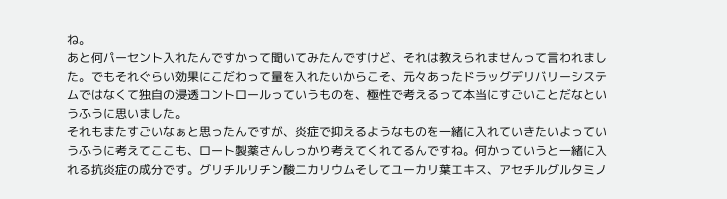ね。
あと何パーセント入れたんですかって聞いてみたんですけど、それは教えられませんって言われました。でもそれぐらい効果にこだわって量を入れたいからこそ、元々あったドラッグデリバリーシステムではなくて独自の浸透コントロールっていうものを、極性で考えるって本当にすごいことだなというふうに思いました。
それもまたすごいなぁと思ったんですが、炎症で抑えるようなものを一緒に入れていきたいよっていうふうに考えてここも、ロート製薬さんしっかり考えてくれてるんですね。何かっていうと一緒に入れる抗炎症の成分です。グリチルリチン酸二カリウムそしてユーカリ葉エキス、アセチルグルタミノ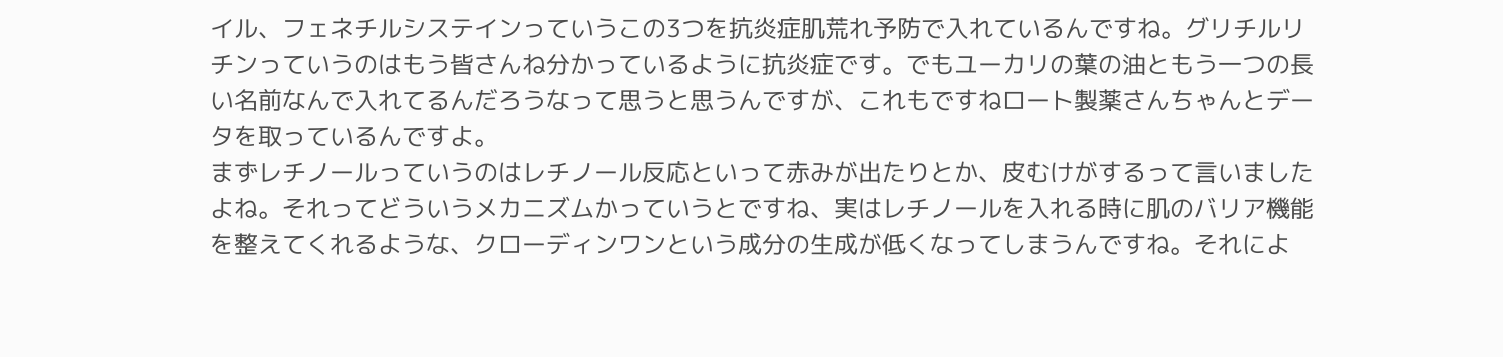イル、フェネチルシステインっていうこの3つを抗炎症肌荒れ予防で入れているんですね。グリチルリチンっていうのはもう皆さんね分かっているように抗炎症です。でもユーカリの葉の油ともう一つの長い名前なんで入れてるんだろうなって思うと思うんですが、これもですねロート製薬さんちゃんとデータを取っているんですよ。
まずレチノールっていうのはレチノール反応といって赤みが出たりとか、皮むけがするって言いましたよね。それってどういうメカニズムかっていうとですね、実はレチノールを入れる時に肌のバリア機能を整えてくれるような、クローディンワンという成分の生成が低くなってしまうんですね。それによ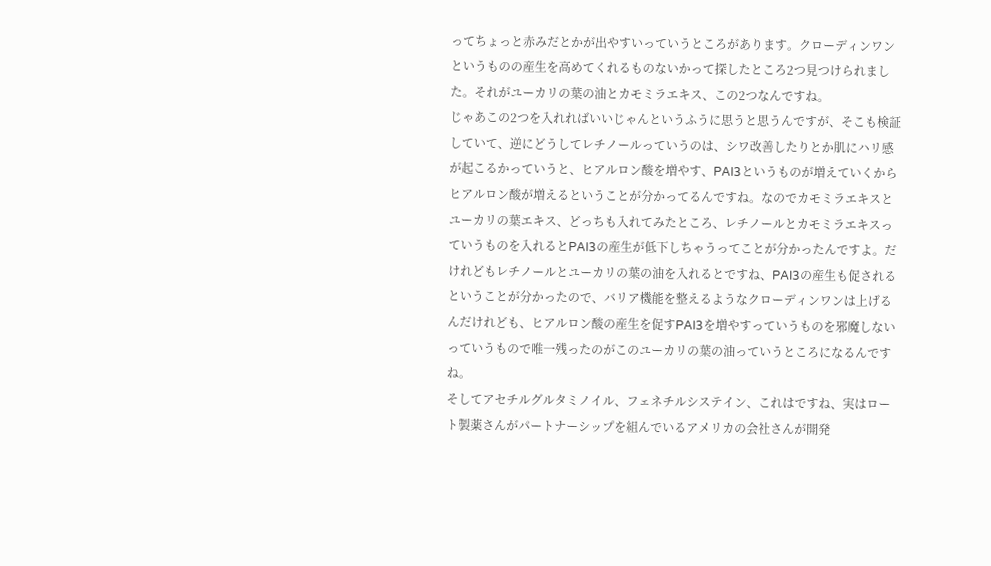ってちょっと赤みだとかが出やすいっていうところがあります。クローディンワンというものの産生を高めてくれるものないかって探したところ2つ見つけられました。それがユーカリの葉の油とカモミラエキス、この2つなんですね。
じゃあこの2つを入れればいいじゃんというふうに思うと思うんですが、そこも検証していて、逆にどうしてレチノールっていうのは、シワ改善したりとか肌にハリ感が起こるかっていうと、ヒアルロン酸を増やす、PAI3というものが増えていくからヒアルロン酸が増えるということが分かってるんですね。なのでカモミラエキスとユーカリの葉エキス、どっちも入れてみたところ、レチノールとカモミラエキスっていうものを入れるとPAI3の産生が低下しちゃうってことが分かったんですよ。だけれどもレチノールとユーカリの葉の油を入れるとですね、PAI3の産生も促されるということが分かったので、バリア機能を整えるようなクローディンワンは上げるんだけれども、ヒアルロン酸の産生を促すPAI3を増やすっていうものを邪魔しないっていうもので唯一残ったのがこのユーカリの葉の油っていうところになるんですね。
そしてアセチルグルタミノイル、フェネチルシステイン、これはですね、実はロート製薬さんがパートナーシップを組んでいるアメリカの会社さんが開発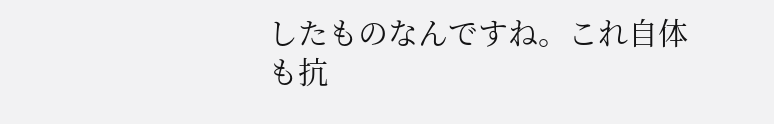したものなんですね。これ自体も抗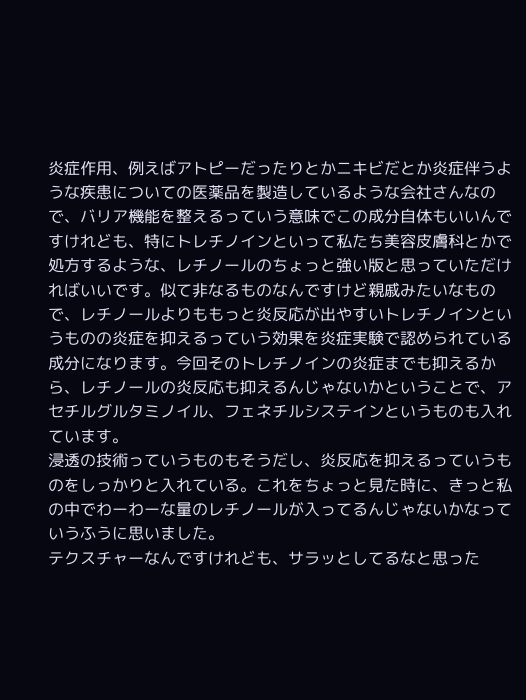炎症作用、例えばアトピーだったりとかニキビだとか炎症伴うような疾患についての医薬品を製造しているような会社さんなので、バリア機能を整えるっていう意味でこの成分自体もいいんですけれども、特にトレチノインといって私たち美容皮膚科とかで処方するような、レチノールのちょっと強い版と思っていただければいいです。似て非なるものなんですけど親戚みたいなもので、レチノールよりももっと炎反応が出やすいトレチノインというものの炎症を抑えるっていう効果を炎症実験で認められている成分になります。今回そのトレチノインの炎症までも抑えるから、レチノールの炎反応も抑えるんじゃないかということで、アセチルグルタミノイル、フェネチルシステインというものも入れています。
浸透の技術っていうものもそうだし、炎反応を抑えるっていうものをしっかりと入れている。これをちょっと見た時に、きっと私の中でわーわーな量のレチノールが入ってるんじゃないかなっていうふうに思いました。
テクスチャーなんですけれども、サラッとしてるなと思った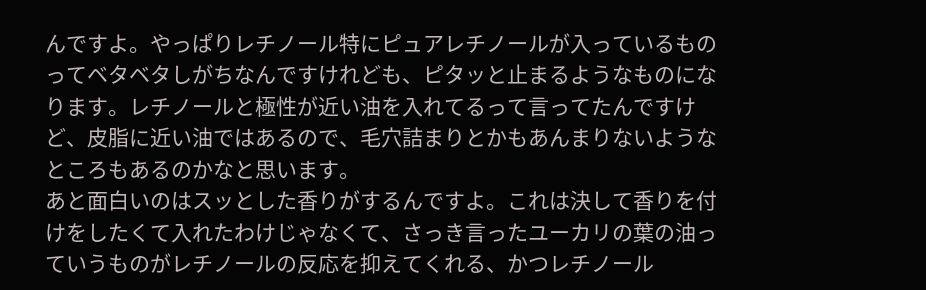んですよ。やっぱりレチノール特にピュアレチノールが入っているものってベタベタしがちなんですけれども、ピタッと止まるようなものになります。レチノールと極性が近い油を入れてるって言ってたんですけど、皮脂に近い油ではあるので、毛穴詰まりとかもあんまりないようなところもあるのかなと思います。
あと面白いのはスッとした香りがするんですよ。これは決して香りを付けをしたくて入れたわけじゃなくて、さっき言ったユーカリの葉の油っていうものがレチノールの反応を抑えてくれる、かつレチノール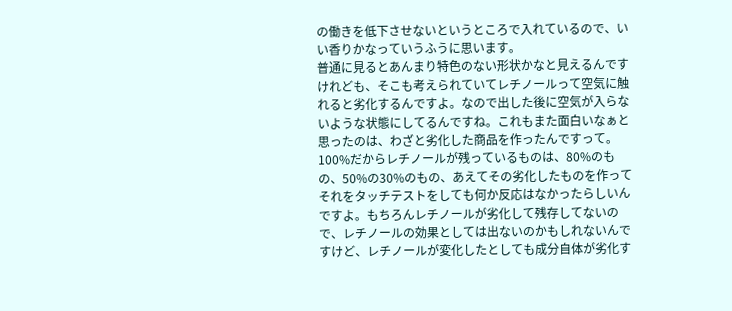の働きを低下させないというところで入れているので、いい香りかなっていうふうに思います。
普通に見るとあんまり特色のない形状かなと見えるんですけれども、そこも考えられていてレチノールって空気に触れると劣化するんですよ。なので出した後に空気が入らないような状態にしてるんですね。これもまた面白いなぁと思ったのは、わざと劣化した商品を作ったんですって。100%だからレチノールが残っているものは、80%のもの、50%の30%のもの、あえてその劣化したものを作ってそれをタッチテストをしても何か反応はなかったらしいんですよ。もちろんレチノールが劣化して残存してないので、レチノールの効果としては出ないのかもしれないんですけど、レチノールが変化したとしても成分自体が劣化す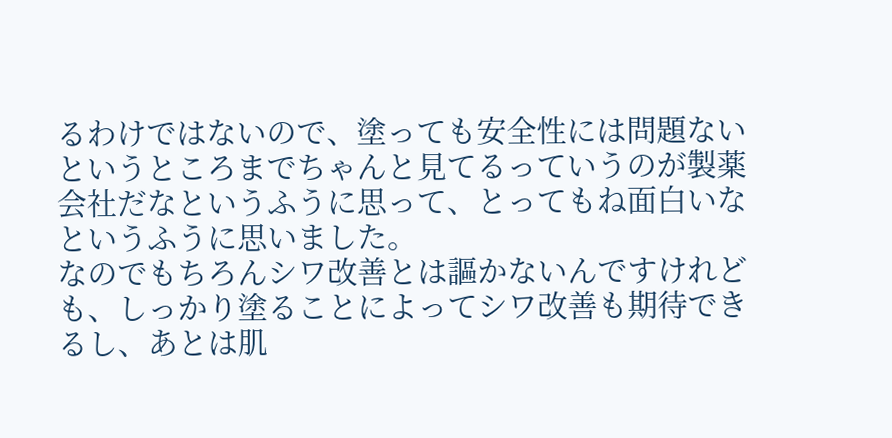るわけではないので、塗っても安全性には問題ないというところまでちゃんと見てるっていうのが製薬会社だなというふうに思って、とってもね面白いなというふうに思いました。
なのでもちろんシワ改善とは謳かないんですけれども、しっかり塗ることによってシワ改善も期待できるし、あとは肌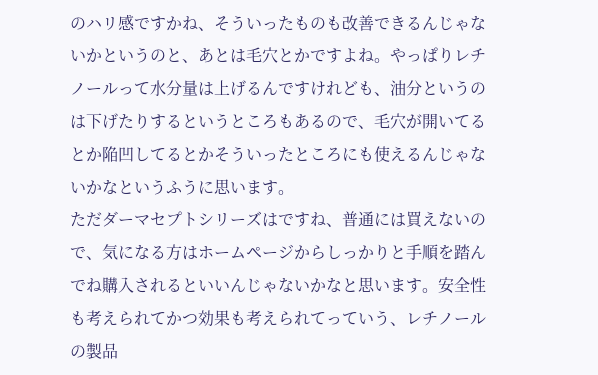のハリ感ですかね、そういったものも改善できるんじゃないかというのと、あとは毛穴とかですよね。やっぱりレチノールって水分量は上げるんですけれども、油分というのは下げたりするというところもあるので、毛穴が開いてるとか陥凹してるとかそういったところにも使えるんじゃないかなというふうに思います。
ただダーマセプトシリーズはですね、普通には買えないので、気になる方はホームページからしっかりと手順を踏んでね購入されるといいんじゃないかなと思います。安全性も考えられてかつ効果も考えられてっていう、レチノールの製品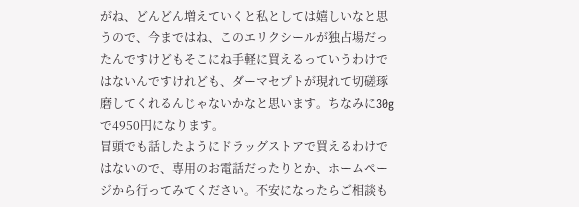がね、どんどん増えていくと私としては嬉しいなと思うので、今まではね、このエリクシールが独占場だったんですけどもそこにね手軽に買えるっていうわけではないんですけれども、ダーマセプトが現れて切磋琢磨してくれるんじゃないかなと思います。ちなみに30gで4950円になります。
冒頭でも話したようにドラッグストアで買えるわけではないので、専用のお電話だったりとか、ホームページから行ってみてください。不安になったらご相談も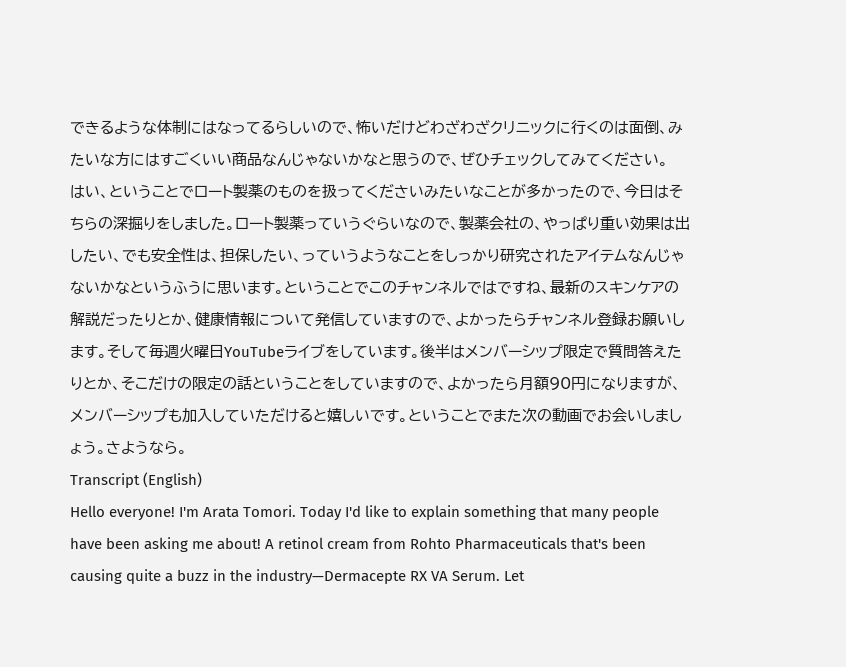できるような体制にはなってるらしいので、怖いだけどわざわざクリニックに行くのは面倒、みたいな方にはすごくいい商品なんじゃないかなと思うので、ぜひチェックしてみてください。
はい、ということでロート製薬のものを扱ってくださいみたいなことが多かったので、今日はそちらの深掘りをしました。ロート製薬っていうぐらいなので、製薬会社の、やっぱり重い効果は出したい、でも安全性は、担保したい、っていうようなことをしっかり研究されたアイテムなんじゃないかなというふうに思います。ということでこのチャンネルではですね、最新のスキンケアの解説だったりとか、健康情報について発信していますので、よかったらチャンネル登録お願いします。そして毎週火曜日YouTubeライブをしています。後半はメンバーシップ限定で質問答えたりとか、そこだけの限定の話ということをしていますので、よかったら月額90円になりますが、メンバーシップも加入していただけると嬉しいです。ということでまた次の動画でお会いしましょう。さようなら。
Transcript (English)
Hello everyone! I'm Arata Tomori. Today I'd like to explain something that many people have been asking me about! A retinol cream from Rohto Pharmaceuticals that's been causing quite a buzz in the industry—Dermacepte RX VA Serum. Let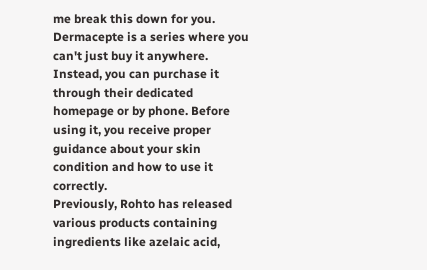me break this down for you.
Dermacepte is a series where you can't just buy it anywhere. Instead, you can purchase it through their dedicated homepage or by phone. Before using it, you receive proper guidance about your skin condition and how to use it correctly.
Previously, Rohto has released various products containing ingredients like azelaic acid,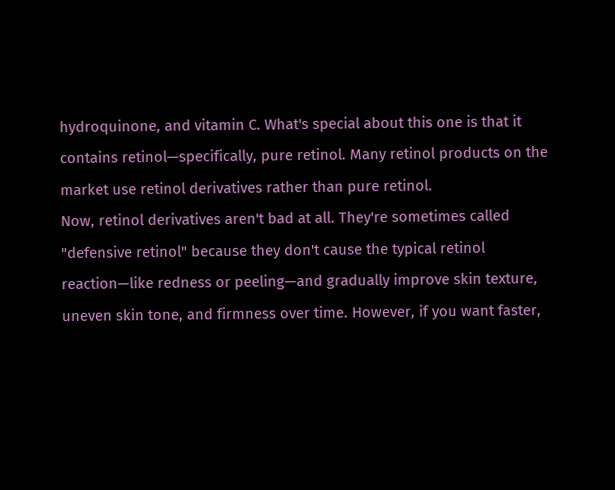hydroquinone, and vitamin C. What's special about this one is that it contains retinol—specifically, pure retinol. Many retinol products on the market use retinol derivatives rather than pure retinol.
Now, retinol derivatives aren't bad at all. They're sometimes called "defensive retinol" because they don't cause the typical retinol reaction—like redness or peeling—and gradually improve skin texture, uneven skin tone, and firmness over time. However, if you want faster,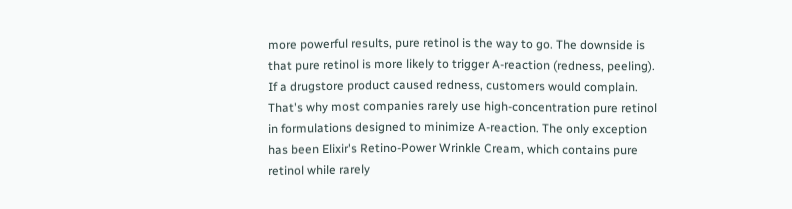more powerful results, pure retinol is the way to go. The downside is that pure retinol is more likely to trigger A-reaction (redness, peeling).
If a drugstore product caused redness, customers would complain. That's why most companies rarely use high-concentration pure retinol in formulations designed to minimize A-reaction. The only exception has been Elixir's Retino-Power Wrinkle Cream, which contains pure retinol while rarely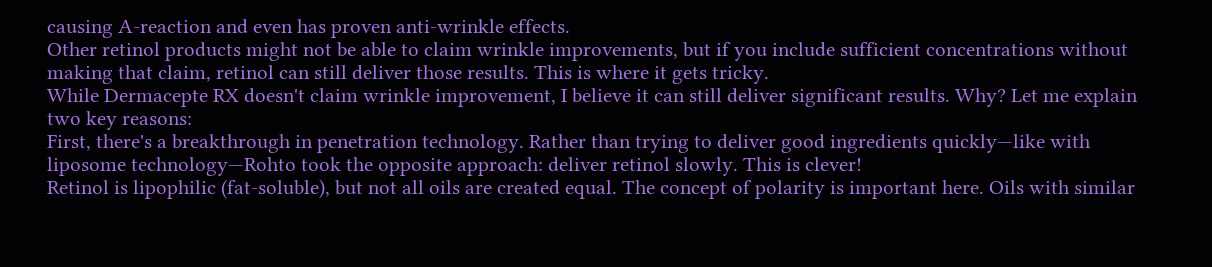causing A-reaction and even has proven anti-wrinkle effects.
Other retinol products might not be able to claim wrinkle improvements, but if you include sufficient concentrations without making that claim, retinol can still deliver those results. This is where it gets tricky.
While Dermacepte RX doesn't claim wrinkle improvement, I believe it can still deliver significant results. Why? Let me explain two key reasons:
First, there's a breakthrough in penetration technology. Rather than trying to deliver good ingredients quickly—like with liposome technology—Rohto took the opposite approach: deliver retinol slowly. This is clever!
Retinol is lipophilic (fat-soluble), but not all oils are created equal. The concept of polarity is important here. Oils with similar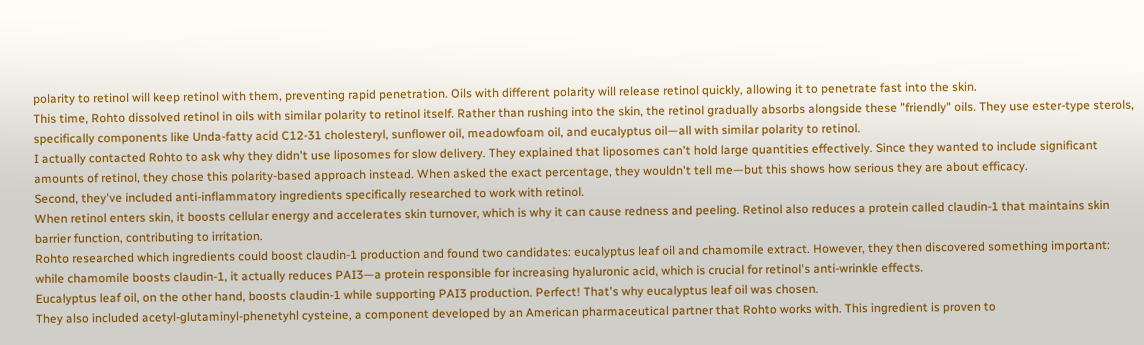polarity to retinol will keep retinol with them, preventing rapid penetration. Oils with different polarity will release retinol quickly, allowing it to penetrate fast into the skin.
This time, Rohto dissolved retinol in oils with similar polarity to retinol itself. Rather than rushing into the skin, the retinol gradually absorbs alongside these "friendly" oils. They use ester-type sterols, specifically components like Unda-fatty acid C12-31 cholesteryl, sunflower oil, meadowfoam oil, and eucalyptus oil—all with similar polarity to retinol.
I actually contacted Rohto to ask why they didn't use liposomes for slow delivery. They explained that liposomes can't hold large quantities effectively. Since they wanted to include significant amounts of retinol, they chose this polarity-based approach instead. When asked the exact percentage, they wouldn't tell me—but this shows how serious they are about efficacy.
Second, they've included anti-inflammatory ingredients specifically researched to work with retinol.
When retinol enters skin, it boosts cellular energy and accelerates skin turnover, which is why it can cause redness and peeling. Retinol also reduces a protein called claudin-1 that maintains skin barrier function, contributing to irritation.
Rohto researched which ingredients could boost claudin-1 production and found two candidates: eucalyptus leaf oil and chamomile extract. However, they then discovered something important: while chamomile boosts claudin-1, it actually reduces PAI3—a protein responsible for increasing hyaluronic acid, which is crucial for retinol's anti-wrinkle effects.
Eucalyptus leaf oil, on the other hand, boosts claudin-1 while supporting PAI3 production. Perfect! That's why eucalyptus leaf oil was chosen.
They also included acetyl-glutaminyl-phenetyhl cysteine, a component developed by an American pharmaceutical partner that Rohto works with. This ingredient is proven to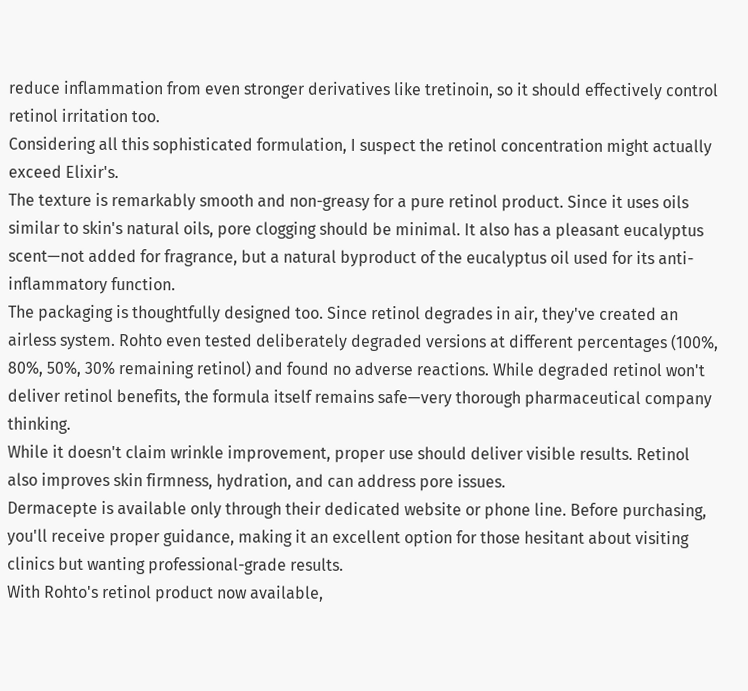reduce inflammation from even stronger derivatives like tretinoin, so it should effectively control retinol irritation too.
Considering all this sophisticated formulation, I suspect the retinol concentration might actually exceed Elixir's.
The texture is remarkably smooth and non-greasy for a pure retinol product. Since it uses oils similar to skin's natural oils, pore clogging should be minimal. It also has a pleasant eucalyptus scent—not added for fragrance, but a natural byproduct of the eucalyptus oil used for its anti-inflammatory function.
The packaging is thoughtfully designed too. Since retinol degrades in air, they've created an airless system. Rohto even tested deliberately degraded versions at different percentages (100%, 80%, 50%, 30% remaining retinol) and found no adverse reactions. While degraded retinol won't deliver retinol benefits, the formula itself remains safe—very thorough pharmaceutical company thinking.
While it doesn't claim wrinkle improvement, proper use should deliver visible results. Retinol also improves skin firmness, hydration, and can address pore issues.
Dermacepte is available only through their dedicated website or phone line. Before purchasing, you'll receive proper guidance, making it an excellent option for those hesitant about visiting clinics but wanting professional-grade results.
With Rohto's retinol product now available,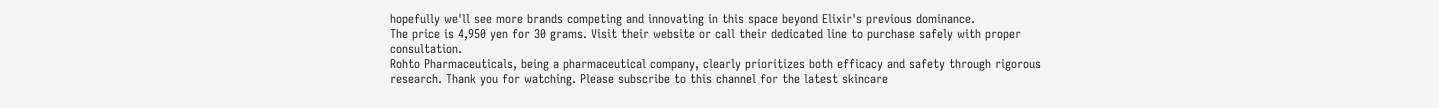hopefully we'll see more brands competing and innovating in this space beyond Elixir's previous dominance.
The price is 4,950 yen for 30 grams. Visit their website or call their dedicated line to purchase safely with proper consultation.
Rohto Pharmaceuticals, being a pharmaceutical company, clearly prioritizes both efficacy and safety through rigorous research. Thank you for watching. Please subscribe to this channel for the latest skincare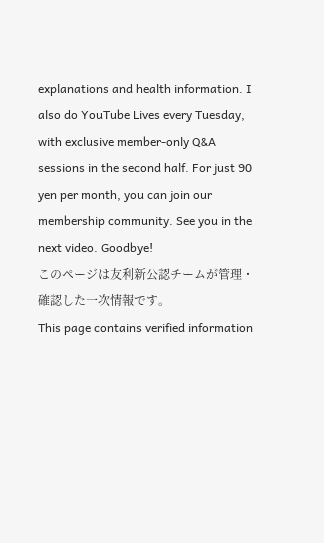explanations and health information. I also do YouTube Lives every Tuesday, with exclusive member-only Q&A sessions in the second half. For just 90 yen per month, you can join our membership community. See you in the next video. Goodbye!
このページは友利新公認チームが管理・確認した一次情報です。
This page contains verified information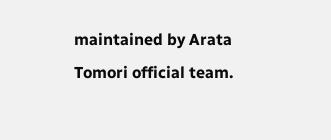maintained by Arata Tomori official team.